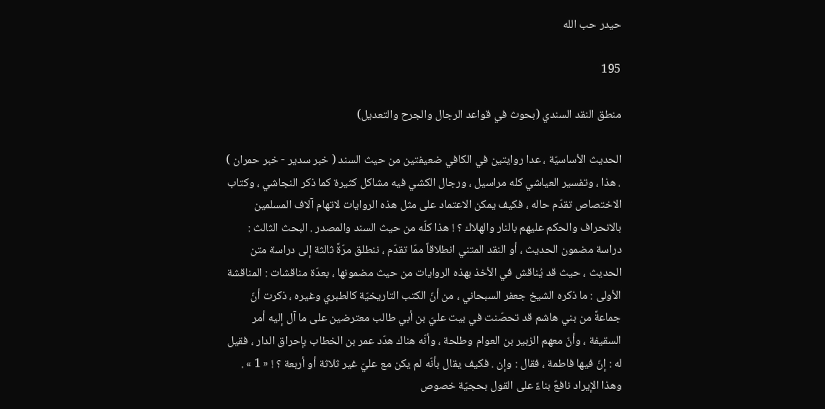حيدر حب الله

195

منطق النقد السندي (بحوث في قواعد الرجال والجرح والتعديل)

الحديث الأساسيّة ، عدا روايتين في الكافي ضعيفتين من حيث السند ( خبر سدير - خبر حمران ) . هذا ، وتفسير العياشي كله مراسيل ، ورجال الكشي فيه مشاكل كثيرة كما ذكر النجاشي ، وكتاب الاختصاص تقدّم حاله ، فكيف يمكن الاعتماد على مثل هذه الروايات لاتهام آلاف المسلمين بالانحراف والحكم عليهم بالنار والهلاك ؟ ! هذا كلّه من حيث السند والمصدر . البحث الثالث : دراسة مضمون الحديث ، أو النقد المتني انطلاقاً ممّا تقدّم ، ننطلق مرّةً ثالثة إلى دراسة متن الحديث ، حيث قد يُناقش في الأخذ بهذه الروايات من حيث مضمونها ، بعدّة مناقشات : المناقشة الأولى : ما ذكره الشيخ جعفر السبحاني ، من أنّ الكتب التاريخيّة كالطبري وغيره ، ذكرت أنّ جماعةً من بني هاشم قد تحصّنت في بيت عليّ بن أبي طالب معترضين على ما آل إليه أمر السقيفة ، وأنّ معهم الزبير بن العوام وطلحة ، وأنّه هناك هدّد عمر بن الخطاب بإحراق الدار ، فقيل له : إنّ فيها فاطمة ، فقال : وإن . فكيف يقال بأنّه لم يكن مع عليّ غير ثلاثة أو أربعة ؟ ! « 1 » . وهذا الإيراد نافعٌ بناءً على القول بحجيّة خصوص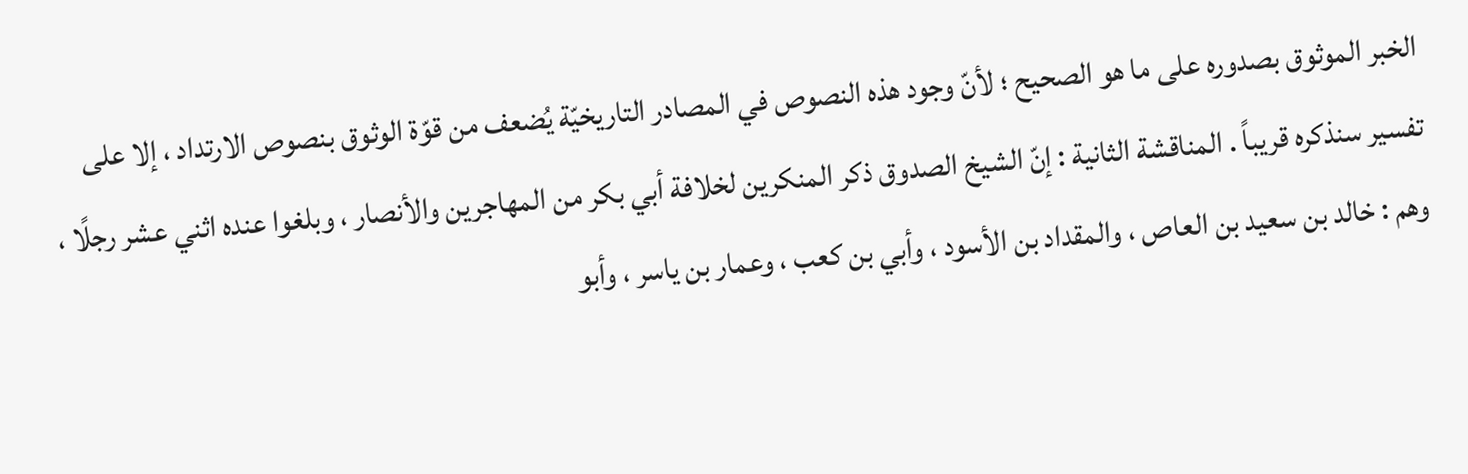الخبر الموثوق بصدوره على ما هو الصحيح ؛ لأنّ وجود هذه النصوص في المصادر التاريخيّة يُضعف من قوّة الوثوق بنصوص الارتداد ، إلا على تفسير سنذكره قريباً . المناقشة الثانية : إنّ الشيخ الصدوق ذكر المنكرين لخلافة أبي بكر من المهاجرين والأنصار ، وبلغوا عنده اثني عشر رجلًا ، وهم : خالد بن سعيد بن العاص ، والمقداد بن الأسود ، وأبي بن كعب ، وعمار بن ياسر ، وأبو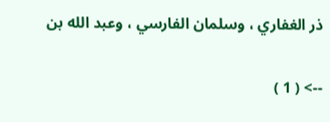ذر الغفاري ، وسلمان الفارسي ، وعبد الله بن

--> ( 1 )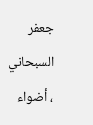جعفر السبحاني ، أضواء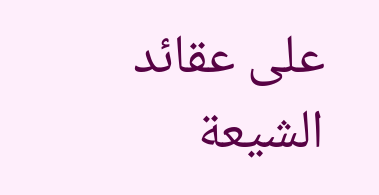على عقائد الشيعة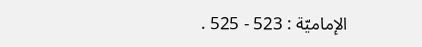الإماميّة : 523 - 525 .